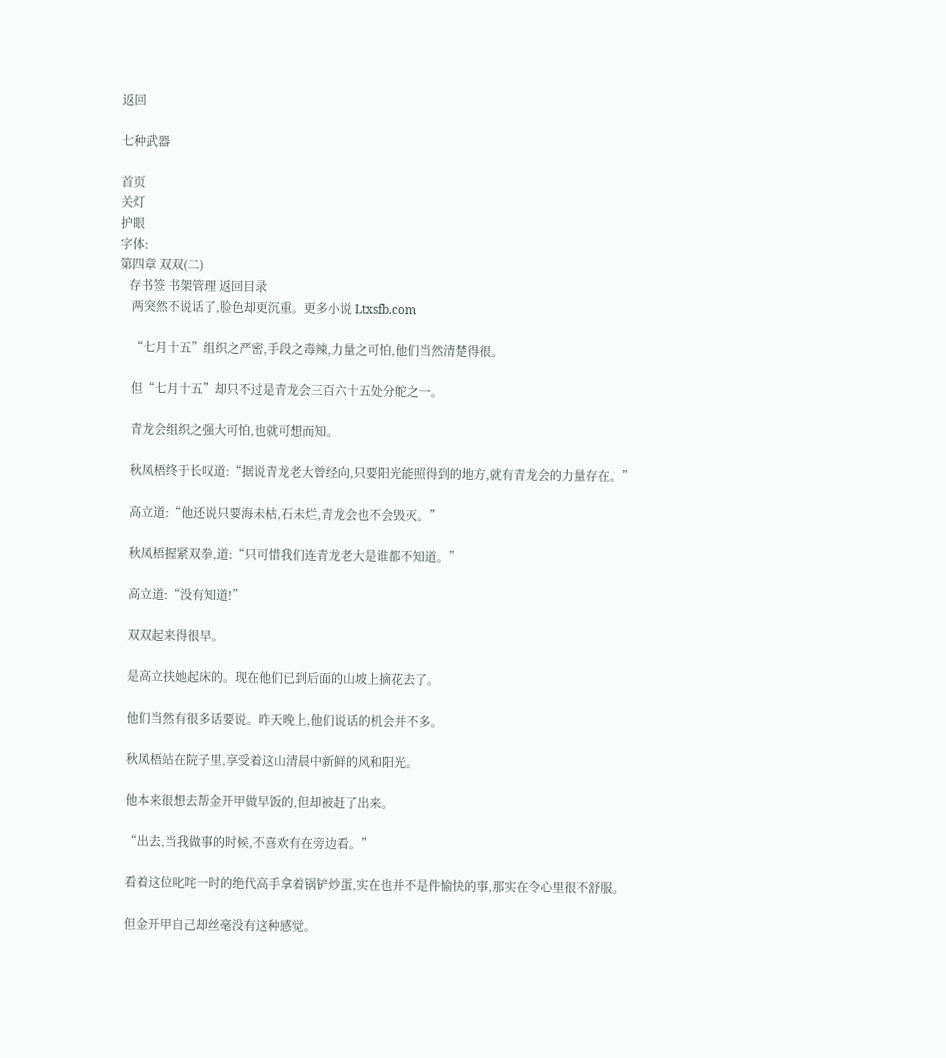返回

七种武器

首页
关灯
护眼
字体:
第四章 双双(二)
   存书签 书架管理 返回目录
    两突然不说话了,脸色却更沉重。更多小说 Ltxsfb.com

    “七月十五”组织之严密,手段之毒辣,力量之可怕,他们当然清楚得很。

    但“七月十五”却只不过是青龙会三百六十五处分舵之一。

    青龙会组织之强大可怕,也就可想而知。

    秋凤梧终于长叹道:“据说青龙老大曾经向,只要阳光能照得到的地方,就有青龙会的力量存在。”

    高立道:“他还说只要海未枯,石未烂,青龙会也不会毁灭。”

    秋凤梧握紧双拳,道:“只可惜我们连青龙老大是谁都不知道。”

    高立道:“没有知道!”

    双双起来得很早。

    是高立扶她起床的。现在他们已到后面的山坡上摘花去了。

    他们当然有很多话要说。昨天晚上,他们说话的机会并不多。

    秋凤梧站在院子里,享受着这山清晨中新鲜的风和阳光。

    他本来很想去帮金开甲做早饭的,但却被赶了出来。

    “出去,当我做事的时候,不喜欢有在旁边看。”

    看着这位叱咤一时的绝代高手拿着锅铲炒蛋,实在也并不是件愉快的事,那实在令心里很不舒服。

    但金开甲自己却丝毫没有这种感觉。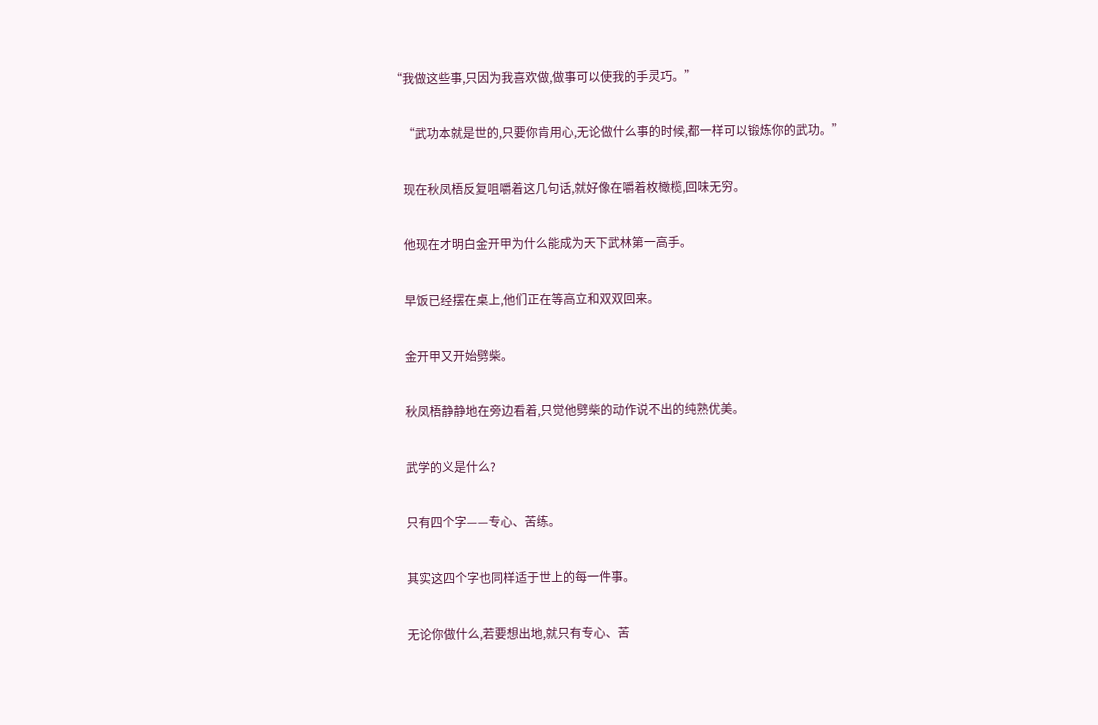“我做这些事,只因为我喜欢做,做事可以使我的手灵巧。”

    “武功本就是世的,只要你肯用心,无论做什么事的时候,都一样可以锻炼你的武功。”

    现在秋凤梧反复咀嚼着这几句话,就好像在嚼着枚橄榄,回味无穷。

    他现在才明白金开甲为什么能成为天下武林第一高手。

    早饭已经摆在桌上,他们正在等高立和双双回来。

    金开甲又开始劈柴。

    秋凤梧静静地在旁边看着,只觉他劈柴的动作说不出的纯熟优美。

    武学的义是什么?

    只有四个字——专心、苦练。

    其实这四个字也同样适于世上的每一件事。

    无论你做什么,若要想出地,就只有专心、苦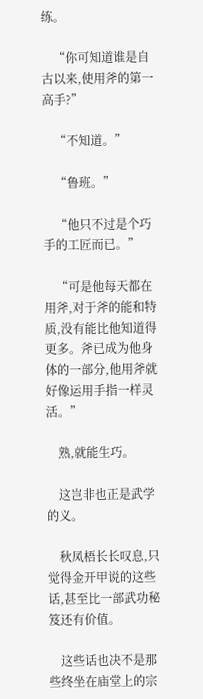练。

    “你可知道谁是自古以来,使用斧的第一高手?”

    “不知道。”

    “鲁班。”

    “他只不过是个巧手的工匠而已。”

    “可是他每天都在用斧,对于斧的能和特质,没有能比他知道得更多。斧已成为他身体的一部分,他用斧就好像运用手指一样灵活。”

    熟,就能生巧。

    这岂非也正是武学的义。

    秋凤梧长长叹息,只觉得金开甲说的这些话,甚至比一部武功秘笈还有价值。

    这些话也决不是那些终坐在庙堂上的宗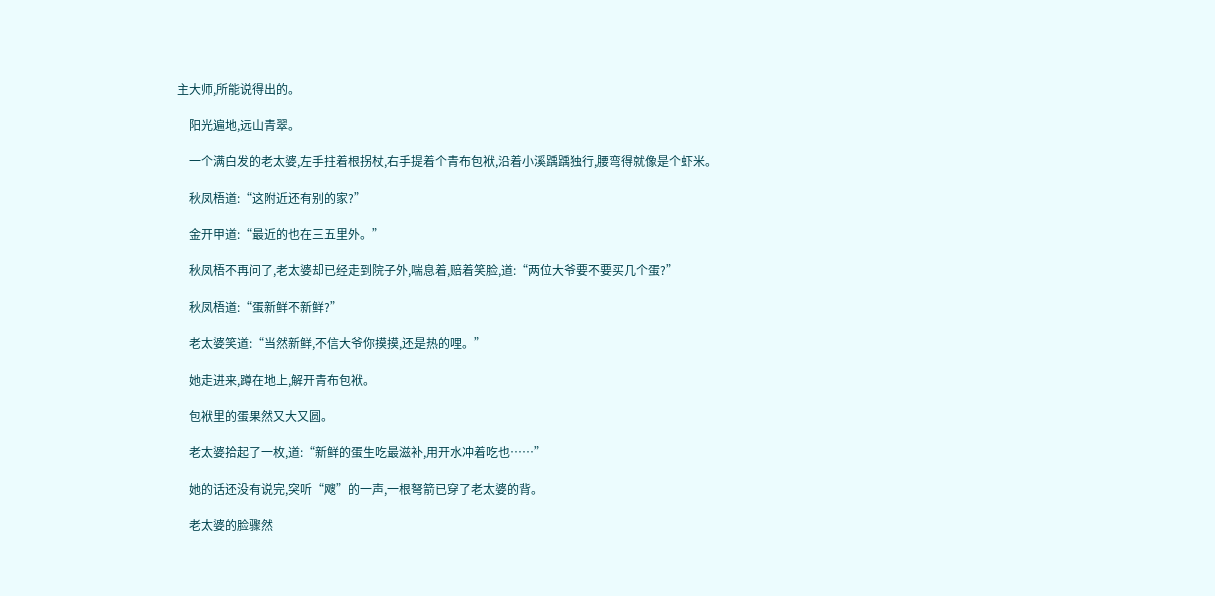主大师,所能说得出的。

    阳光遍地,远山青翠。

    一个满白发的老太婆,左手拄着根拐杖,右手提着个青布包袱,沿着小溪踽踽独行,腰弯得就像是个虾米。

    秋凤梧道:“这附近还有别的家?”

    金开甲道:“最近的也在三五里外。”

    秋凤梧不再问了,老太婆却已经走到院子外,喘息着,赔着笑脸,道:“两位大爷要不要买几个蛋?”

    秋凤梧道:“蛋新鲜不新鲜?”

    老太婆笑道:“当然新鲜,不信大爷你摸摸,还是热的哩。”

    她走进来,蹲在地上,解开青布包袱。

    包袱里的蛋果然又大又圆。

    老太婆拾起了一枚,道:“新鲜的蛋生吃最滋补,用开水冲着吃也……”

    她的话还没有说完,突听“飕”的一声,一根弩箭已穿了老太婆的背。

    老太婆的脸骤然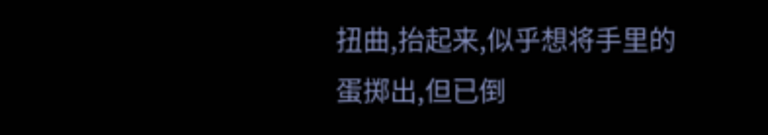扭曲,抬起来,似乎想将手里的蛋掷出,但已倒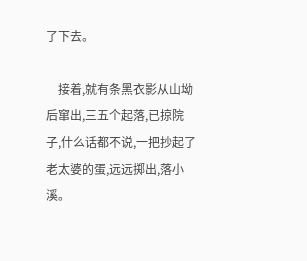了下去。

    接着,就有条黑衣影从山坳后窜出,三五个起落,已掠院子,什么话都不说,一把抄起了老太婆的蛋,远远掷出,落小溪。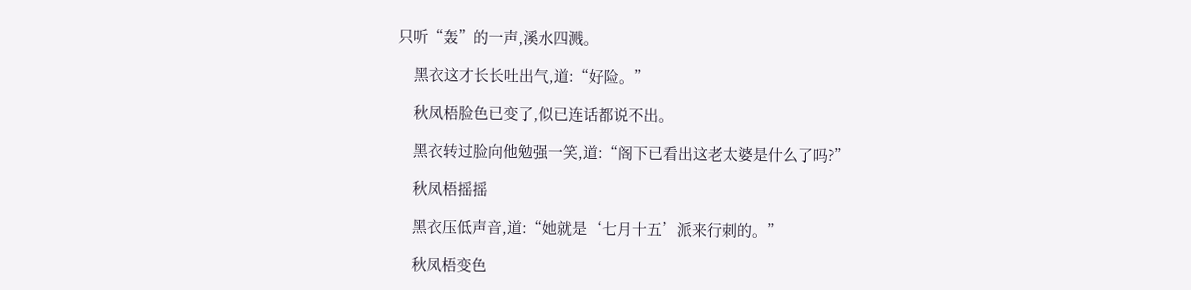只听“轰”的一声,溪水四溅。

    黑衣这才长长吐出气,道:“好险。”

    秋凤梧脸色已变了,似已连话都说不出。

    黑衣转过脸向他勉强一笑,道:“阁下已看出这老太婆是什么了吗?”

    秋凤梧摇摇

    黑衣压低声音,道:“她就是‘七月十五’派来行刺的。”

    秋凤梧变色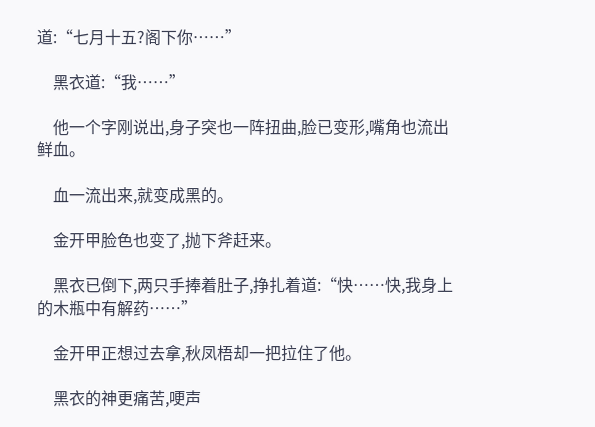道:“七月十五?阁下你……”

    黑衣道:“我……”

    他一个字刚说出,身子突也一阵扭曲,脸已变形,嘴角也流出鲜血。

    血一流出来,就变成黑的。

    金开甲脸色也变了,抛下斧赶来。

    黑衣已倒下,两只手捧着肚子,挣扎着道:“快……快,我身上的木瓶中有解药……”

    金开甲正想过去拿,秋凤梧却一把拉住了他。

    黑衣的神更痛苦,哽声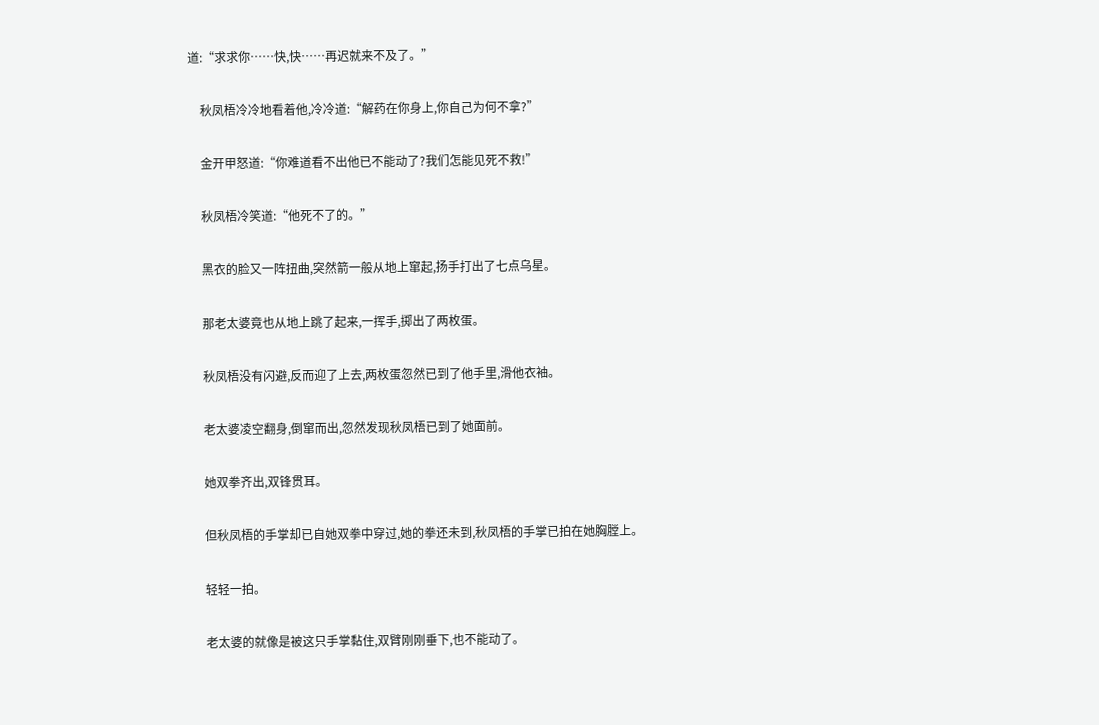道:“求求你……快,快……再迟就来不及了。”

    秋凤梧冷冷地看着他,冷冷道:“解药在你身上,你自己为何不拿?”

    金开甲怒道:“你难道看不出他已不能动了?我们怎能见死不救!”

    秋凤梧冷笑道:“他死不了的。”

    黑衣的脸又一阵扭曲,突然箭一般从地上窜起,扬手打出了七点乌星。

    那老太婆竟也从地上跳了起来,一挥手,掷出了两枚蛋。

    秋凤梧没有闪避,反而迎了上去,两枚蛋忽然已到了他手里,滑他衣袖。

    老太婆凌空翻身,倒窜而出,忽然发现秋凤梧已到了她面前。

    她双拳齐出,双锋贯耳。

    但秋凤梧的手掌却已自她双拳中穿过,她的拳还未到,秋凤梧的手掌已拍在她胸膛上。

    轻轻一拍。

    老太婆的就像是被这只手掌黏住,双臂刚刚垂下,也不能动了。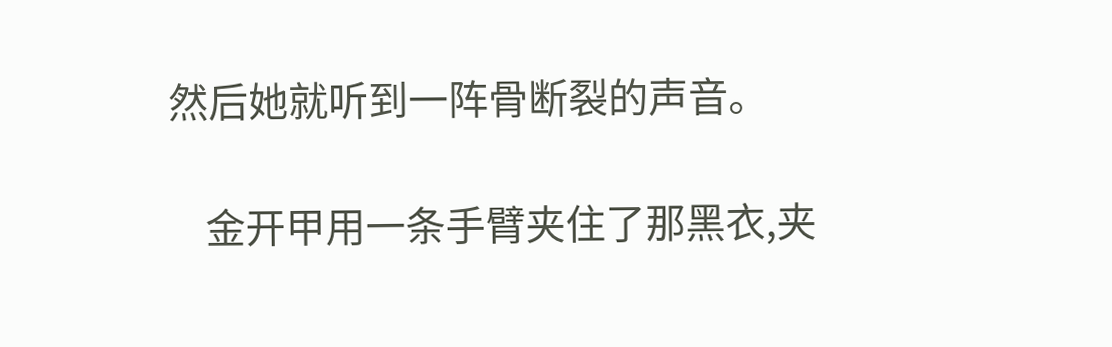然后她就听到一阵骨断裂的声音。

    金开甲用一条手臂夹住了那黑衣,夹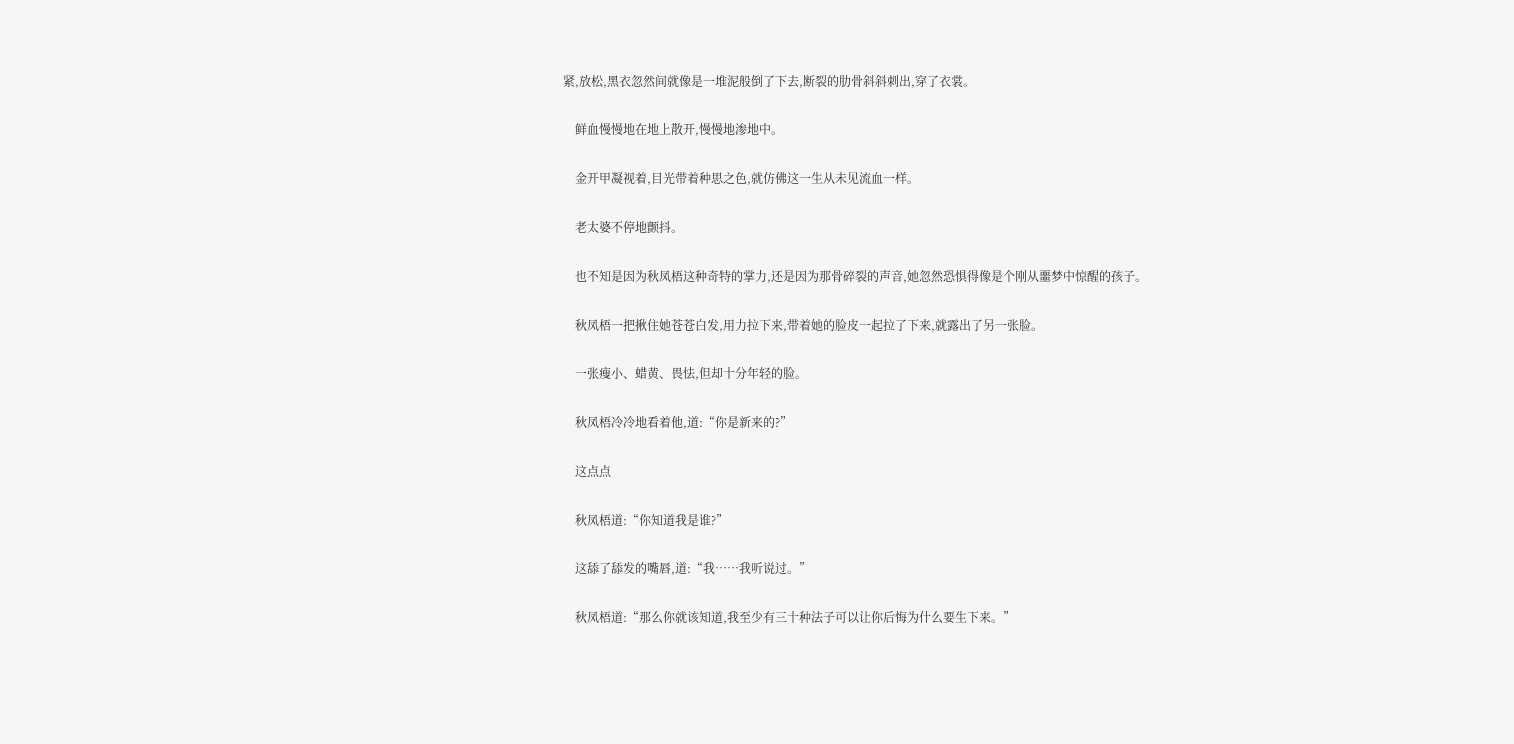紧,放松,黑衣忽然间就像是一堆泥般倒了下去,断裂的肋骨斜斜刺出,穿了衣裳。

    鲜血慢慢地在地上散开,慢慢地渗地中。

    金开甲凝视着,目光带着种思之色,就仿佛这一生从未见流血一样。

    老太婆不停地颤抖。

    也不知是因为秋凤梧这种奇特的掌力,还是因为那骨碎裂的声音,她忽然恐惧得像是个刚从噩梦中惊醒的孩子。

    秋凤梧一把揪住她苍苍白发,用力拉下来,带着她的脸皮一起拉了下来,就露出了另一张脸。

    一张瘦小、蜡黄、畏怯,但却十分年轻的脸。

    秋凤梧冷冷地看着他,道:“你是新来的?”

    这点点

    秋凤梧道:“你知道我是谁?”

    这舔了舔发的嘴唇,道:“我……我听说过。”

    秋凤梧道:“那么你就该知道,我至少有三十种法子可以让你后悔为什么要生下来。”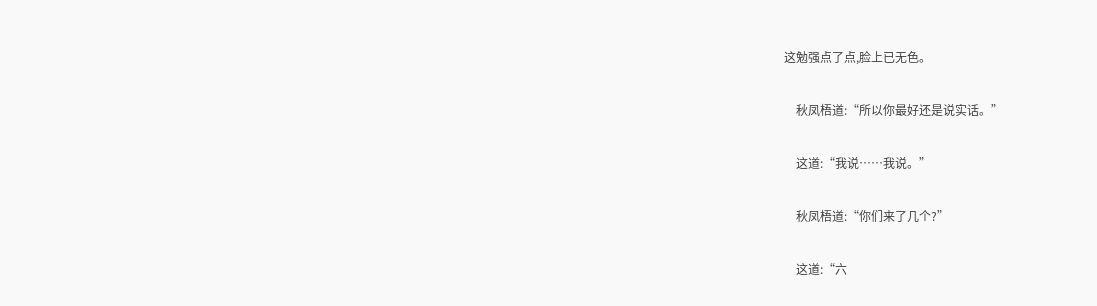这勉强点了点,脸上已无色。

    秋凤梧道:“所以你最好还是说实话。”

    这道:“我说……我说。”

    秋凤梧道:“你们来了几个?”

    这道:“六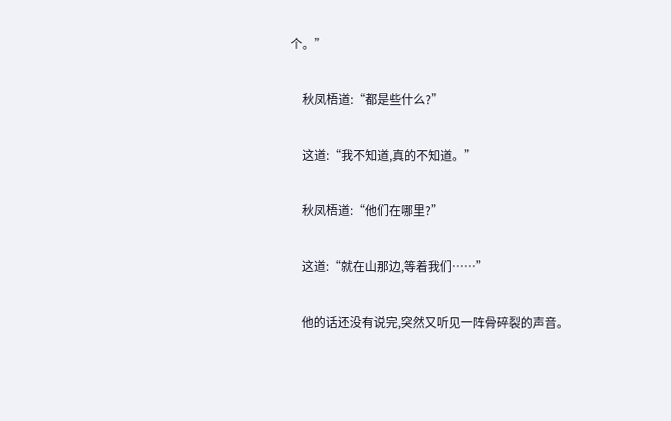个。”

    秋凤梧道:“都是些什么?”

    这道:“我不知道,真的不知道。”

    秋凤梧道:“他们在哪里?”

    这道:“就在山那边,等着我们……”

    他的话还没有说完,突然又听见一阵骨碎裂的声音。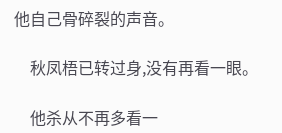他自己骨碎裂的声音。

    秋凤梧已转过身,没有再看一眼。

    他杀从不再多看一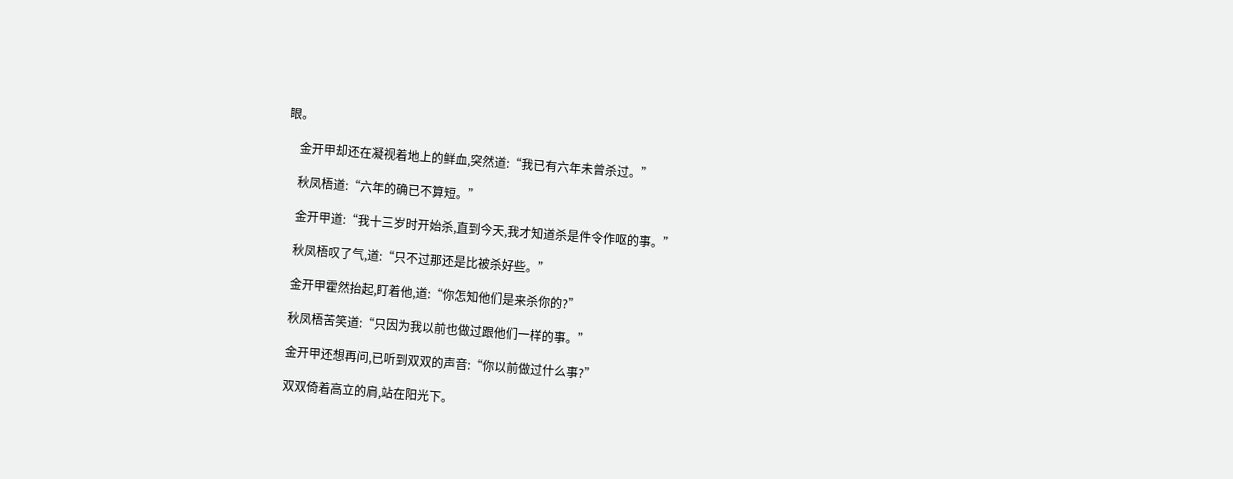眼。

    金开甲却还在凝视着地上的鲜血,突然道:“我已有六年未曾杀过。”

    秋凤梧道:“六年的确已不算短。”

    金开甲道:“我十三岁时开始杀,直到今天,我才知道杀是件令作呕的事。”

    秋凤梧叹了气,道:“只不过那还是比被杀好些。”

    金开甲霍然抬起,盯着他,道:“你怎知他们是来杀你的?”

    秋凤梧苦笑道:“只因为我以前也做过跟他们一样的事。”

    金开甲还想再问,已听到双双的声音:“你以前做过什么事?”

    双双倚着高立的肩,站在阳光下。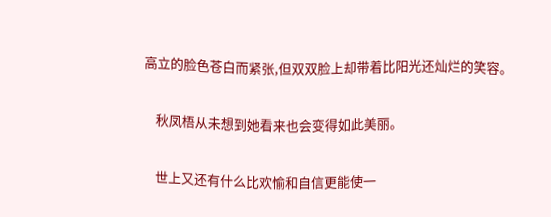高立的脸色苍白而紧张,但双双脸上却带着比阳光还灿烂的笑容。

    秋凤梧从未想到她看来也会变得如此美丽。

    世上又还有什么比欢愉和自信更能使一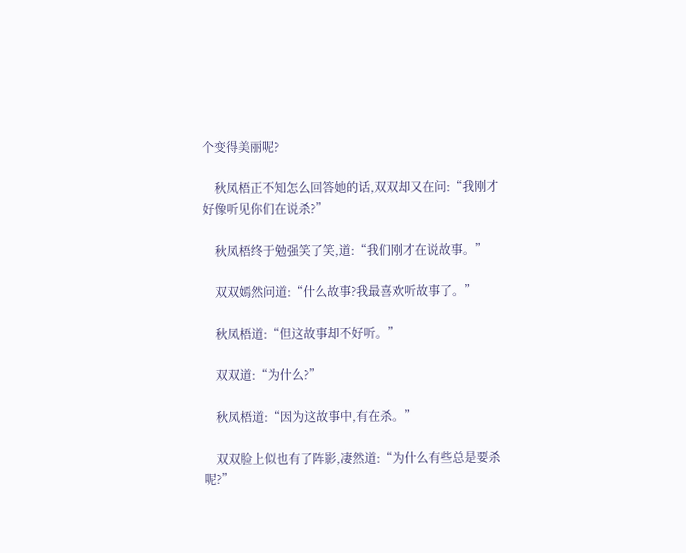个变得美丽呢?

    秋凤梧正不知怎么回答她的话,双双却又在问:“我刚才好像听见你们在说杀?”

    秋凤梧终于勉强笑了笑,道:“我们刚才在说故事。”

    双双嫣然问道:“什么故事?我最喜欢听故事了。”

    秋凤梧道:“但这故事却不好听。”

    双双道:“为什么?”

    秋凤梧道:“因为这故事中,有在杀。”

    双双脸上似也有了阵影,凄然道:“为什么有些总是要杀呢?”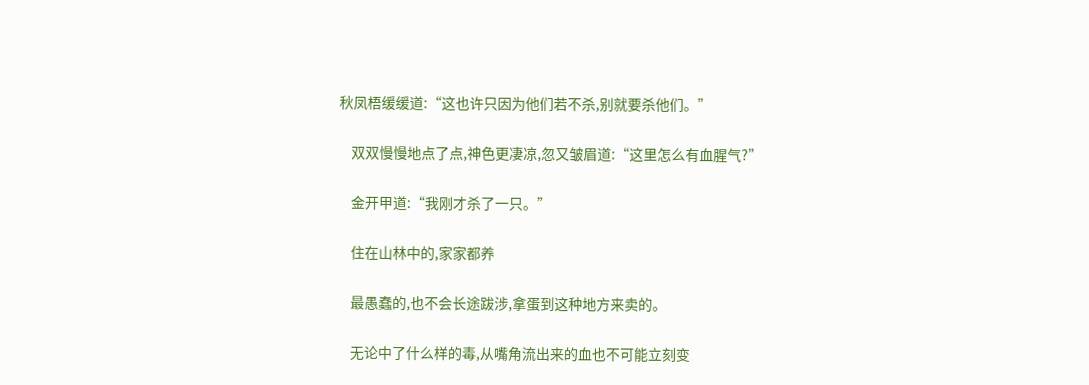秋凤梧缓缓道:“这也许只因为他们若不杀,别就要杀他们。”

    双双慢慢地点了点,神色更凄凉,忽又皱眉道:“这里怎么有血腥气?”

    金开甲道:“我刚才杀了一只。”

    住在山林中的,家家都养

    最愚蠢的,也不会长途跋涉,拿蛋到这种地方来卖的。

    无论中了什么样的毒,从嘴角流出来的血也不可能立刻变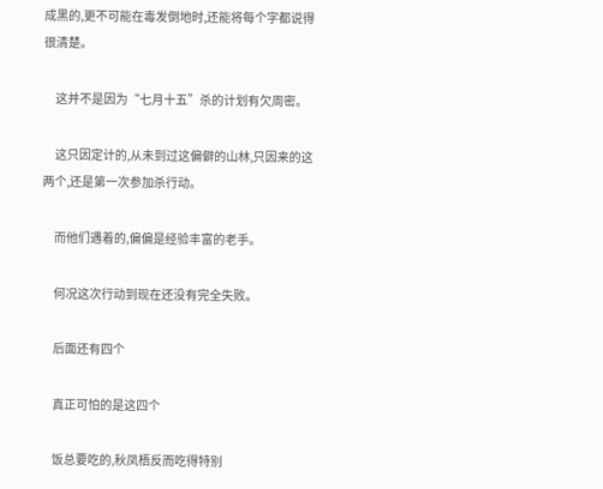成黑的,更不可能在毒发倒地时,还能将每个字都说得很清楚。

    这并不是因为“七月十五”杀的计划有欠周密。

    这只因定计的,从未到过这偏僻的山林,只因来的这两个,还是第一次参加杀行动。

    而他们遇着的,偏偏是经验丰富的老手。

    何况这次行动到现在还没有完全失败。

    后面还有四个

    真正可怕的是这四个

    饭总要吃的,秋凤梧反而吃得特别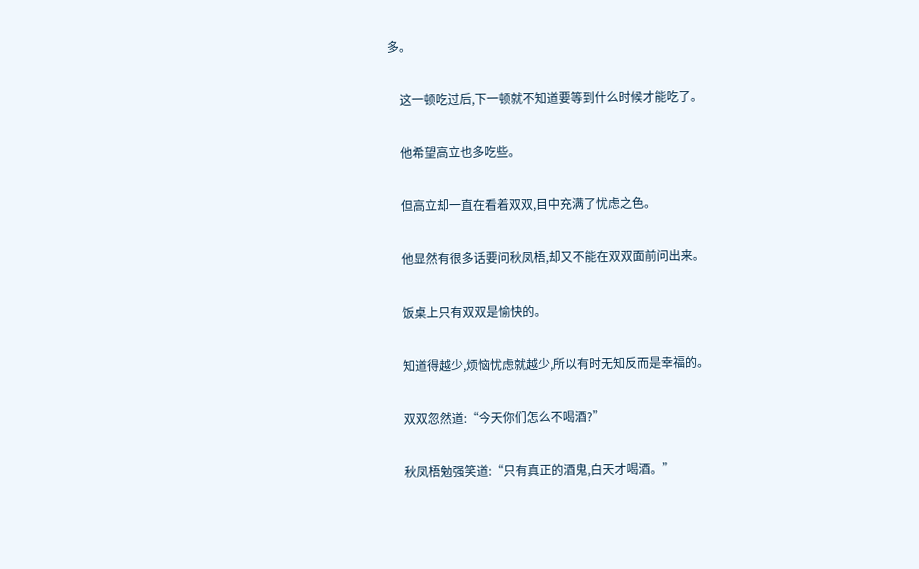多。

    这一顿吃过后,下一顿就不知道要等到什么时候才能吃了。

    他希望高立也多吃些。

    但高立却一直在看着双双,目中充满了忧虑之色。

    他显然有很多话要问秋凤梧,却又不能在双双面前问出来。

    饭桌上只有双双是愉快的。

    知道得越少,烦恼忧虑就越少,所以有时无知反而是幸福的。

    双双忽然道:“今天你们怎么不喝酒?”

    秋凤梧勉强笑道:“只有真正的酒鬼,白天才喝酒。”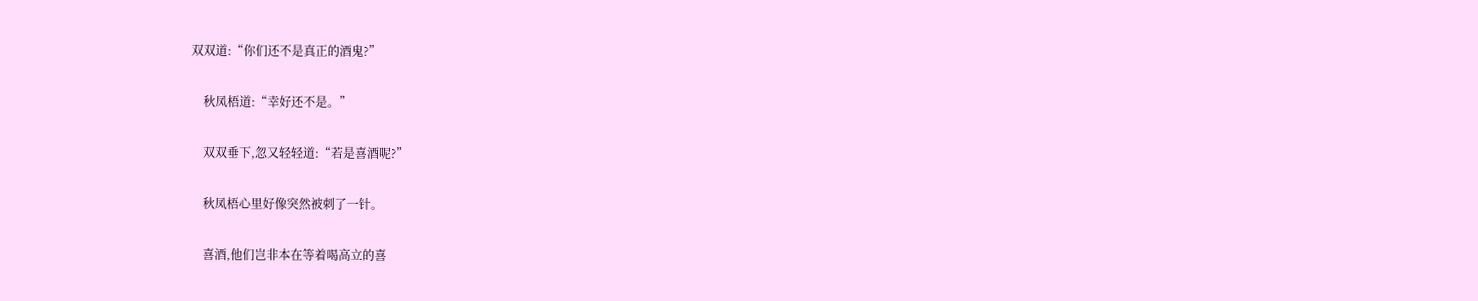双双道:“你们还不是真正的酒鬼?”

    秋凤梧道:“幸好还不是。”

    双双垂下,忽又轻轻道:“若是喜酒呢?”

    秋凤梧心里好像突然被刺了一针。

    喜酒,他们岂非本在等着喝高立的喜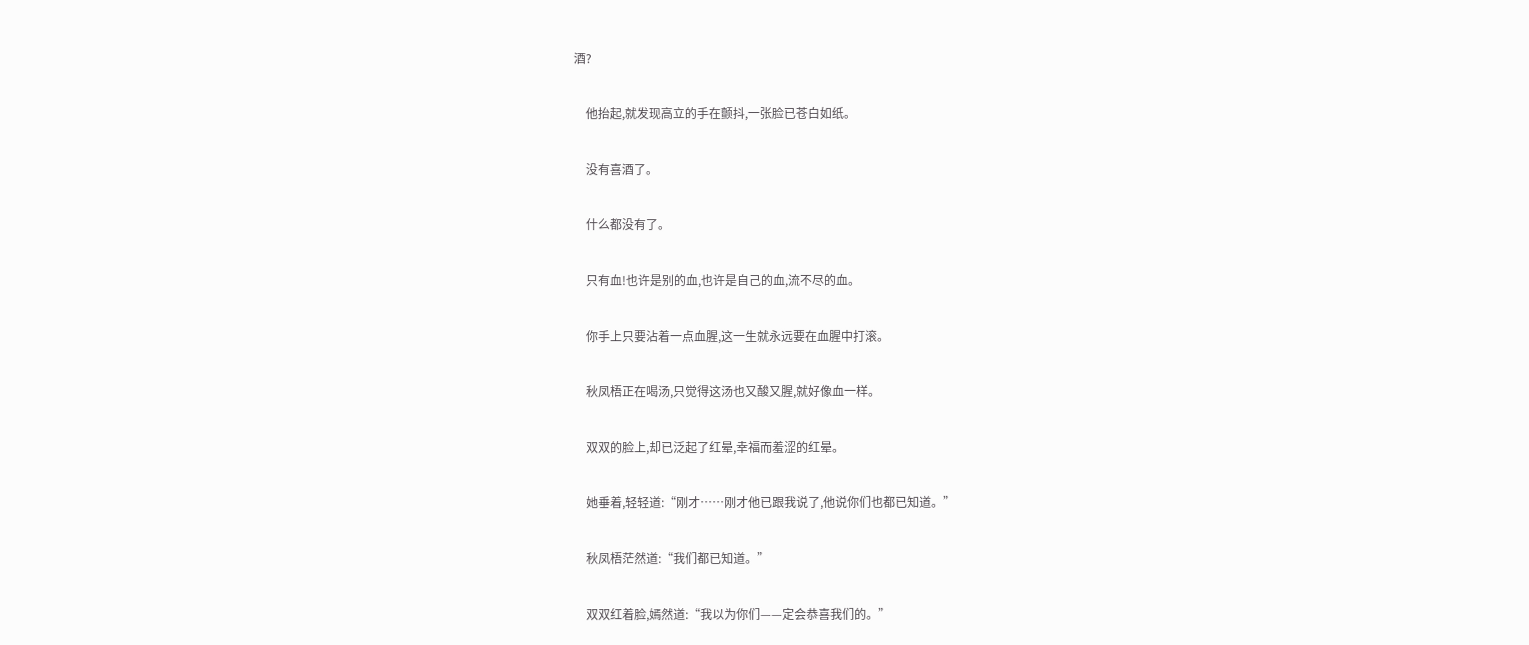酒?

    他抬起,就发现高立的手在颤抖,一张脸已苍白如纸。

    没有喜酒了。

    什么都没有了。

    只有血!也许是别的血,也许是自己的血,流不尽的血。

    你手上只要沾着一点血腥,这一生就永远要在血腥中打滚。

    秋凤梧正在喝汤,只觉得这汤也又酸又腥,就好像血一样。

    双双的脸上,却已泛起了红晕,幸福而羞涩的红晕。

    她垂着,轻轻道:“刚才……刚才他已跟我说了,他说你们也都已知道。”

    秋凤梧茫然道:“我们都已知道。”

    双双红着脸,嫣然道:“我以为你们——定会恭喜我们的。”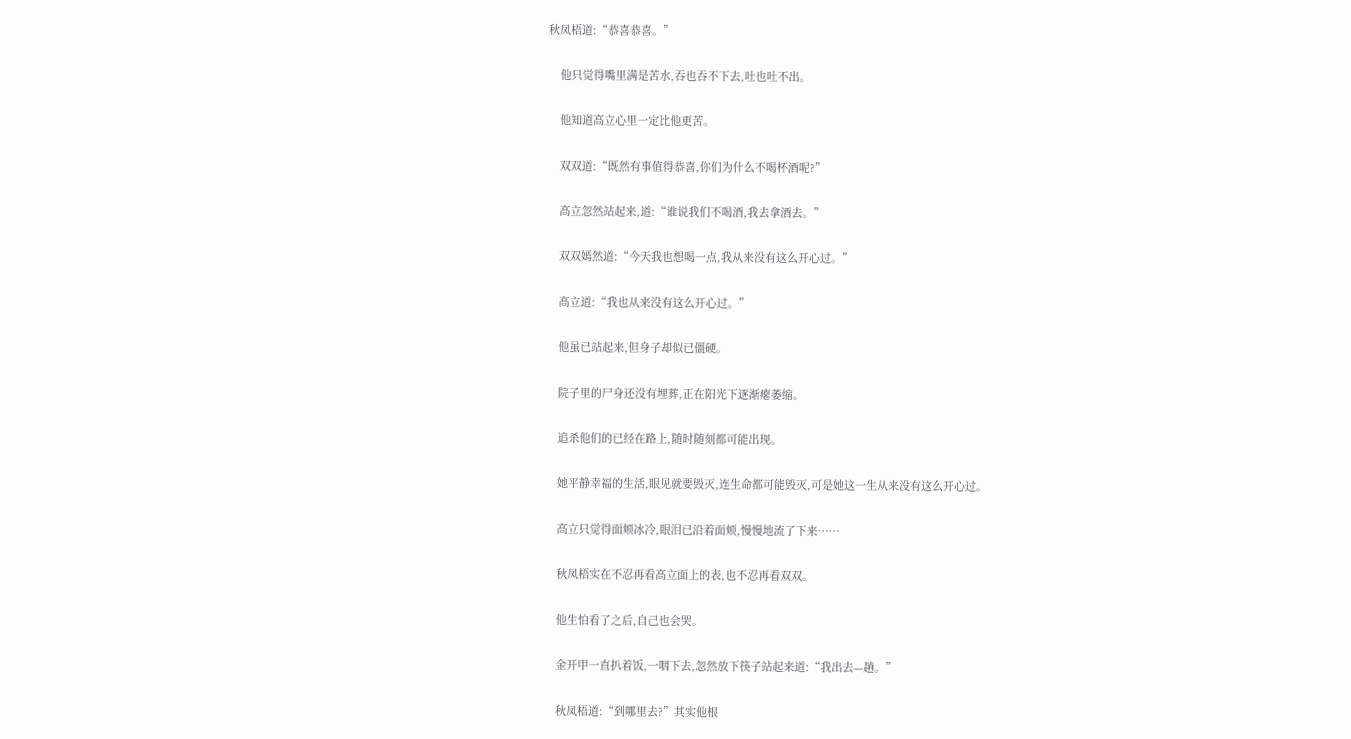秋凤梧道:“恭喜恭喜。”

    他只觉得嘴里满是苦水,吞也吞不下去,吐也吐不出。

    他知道高立心里一定比他更苦。

    双双道:“既然有事值得恭喜,你们为什么不喝杯酒呢?”

    高立忽然站起来,道:“谁说我们不喝酒,我去拿酒去。”

    双双嫣然道:“今天我也想喝一点,我从来没有这么开心过。”

    高立道:“我也从来没有这么开心过。”

    他虽已站起来,但身子却似已僵硬。

    院子里的尸身还没有埋葬,正在阳光下逐渐瘪萎缩。

    追杀他们的已经在路上,随时随刻都可能出现。

    她平静幸福的生活,眼见就要毁灭,连生命都可能毁灭,可是她这一生从来没有这么开心过。

    高立只觉得面颊冰冷,眼泪已沿着面颊,慢慢地流了下来……

    秋凤梧实在不忍再看高立面上的表,也不忍再看双双。

    他生怕看了之后,自己也会哭。

    金开甲一直扒着饭,一咽下去,忽然放下筷子站起来道:“我出去—趟。”

    秋凤梧道:“到哪里去?”其实他根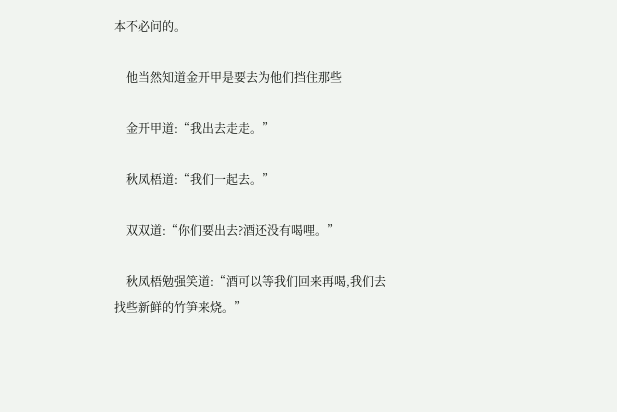本不必问的。

    他当然知道金开甲是要去为他们挡住那些

    金开甲道:“我出去走走。”

    秋凤梧道:“我们一起去。”

    双双道:“你们要出去?酒还没有喝哩。”

    秋凤梧勉强笑道:“酒可以等我们回来再喝,我们去找些新鲜的竹笋来烧。”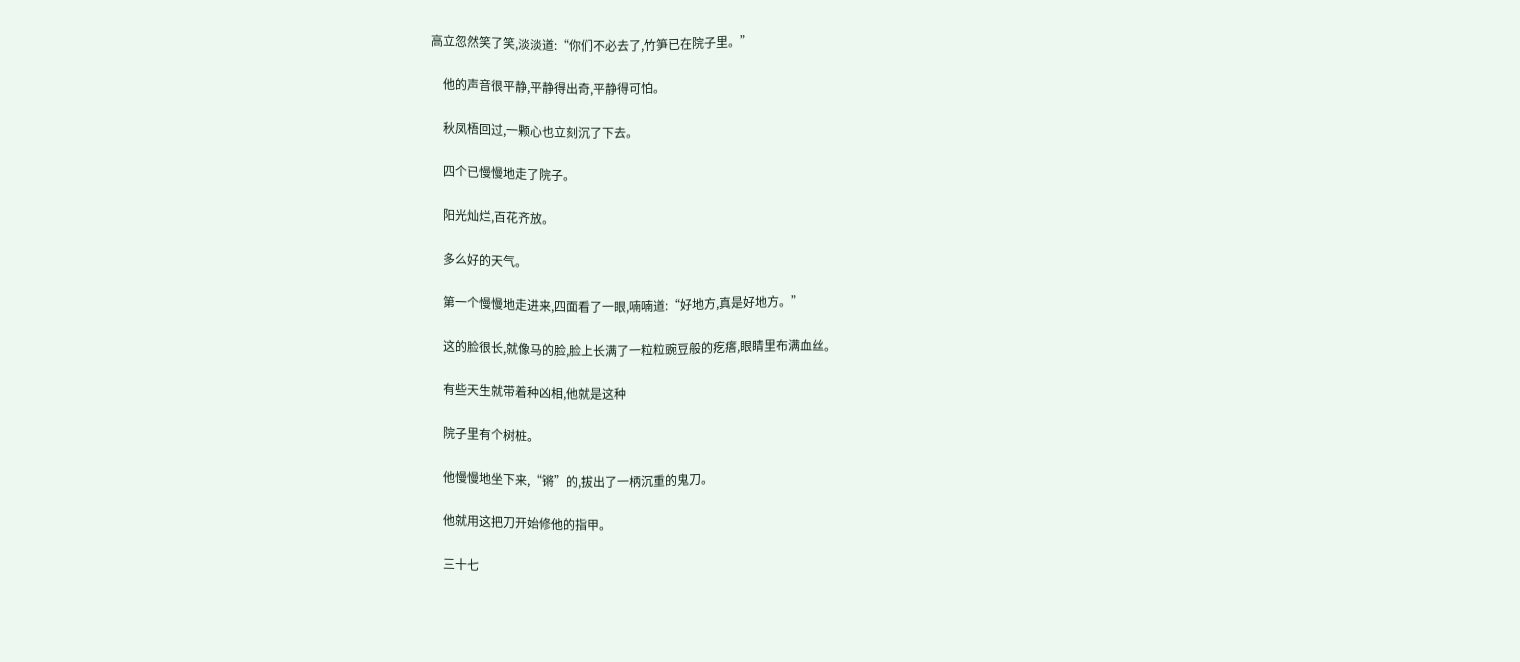高立忽然笑了笑,淡淡道:“你们不必去了,竹笋已在院子里。”

    他的声音很平静,平静得出奇,平静得可怕。

    秋凤梧回过,一颗心也立刻沉了下去。

    四个已慢慢地走了院子。

    阳光灿烂,百花齐放。

    多么好的天气。

    第一个慢慢地走进来,四面看了一眼,喃喃道:“好地方,真是好地方。”

    这的脸很长,就像马的脸,脸上长满了一粒粒豌豆般的疙瘩,眼睛里布满血丝。

    有些天生就带着种凶相,他就是这种

    院子里有个树桩。

    他慢慢地坐下来,“锵”的,拔出了一柄沉重的鬼刀。

    他就用这把刀开始修他的指甲。

    三十七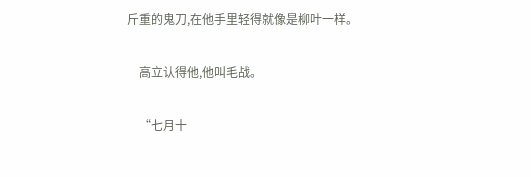斤重的鬼刀,在他手里轻得就像是柳叶一样。

    高立认得他,他叫毛战。

    “七月十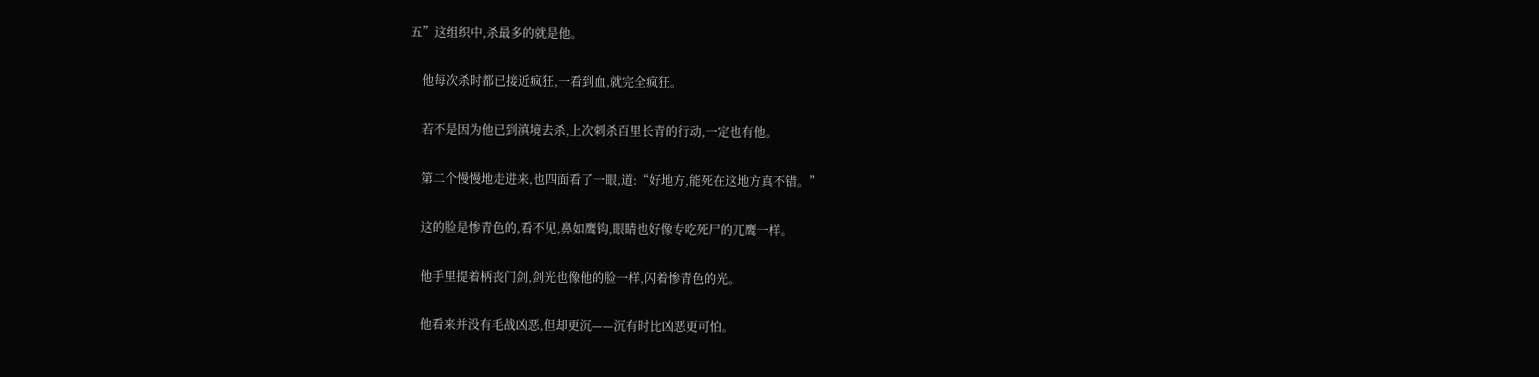五”这组织中,杀最多的就是他。

    他每次杀时都已接近疯狂,一看到血,就完全疯狂。

    若不是因为他已到滇境去杀,上次刺杀百里长青的行动,一定也有他。

    第二个慢慢地走进来,也四面看了一眼,道:“好地方,能死在这地方真不错。”

    这的脸是惨青色的,看不见,鼻如鹰钩,眼睛也好像专吃死尸的兀鹰一样。

    他手里提着柄丧门剑,剑光也像他的脸一样,闪着惨青色的光。

    他看来并没有毛战凶恶,但却更沉——沉有时比凶恶更可怕。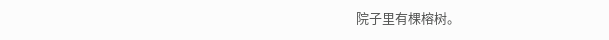院子里有棵榕树。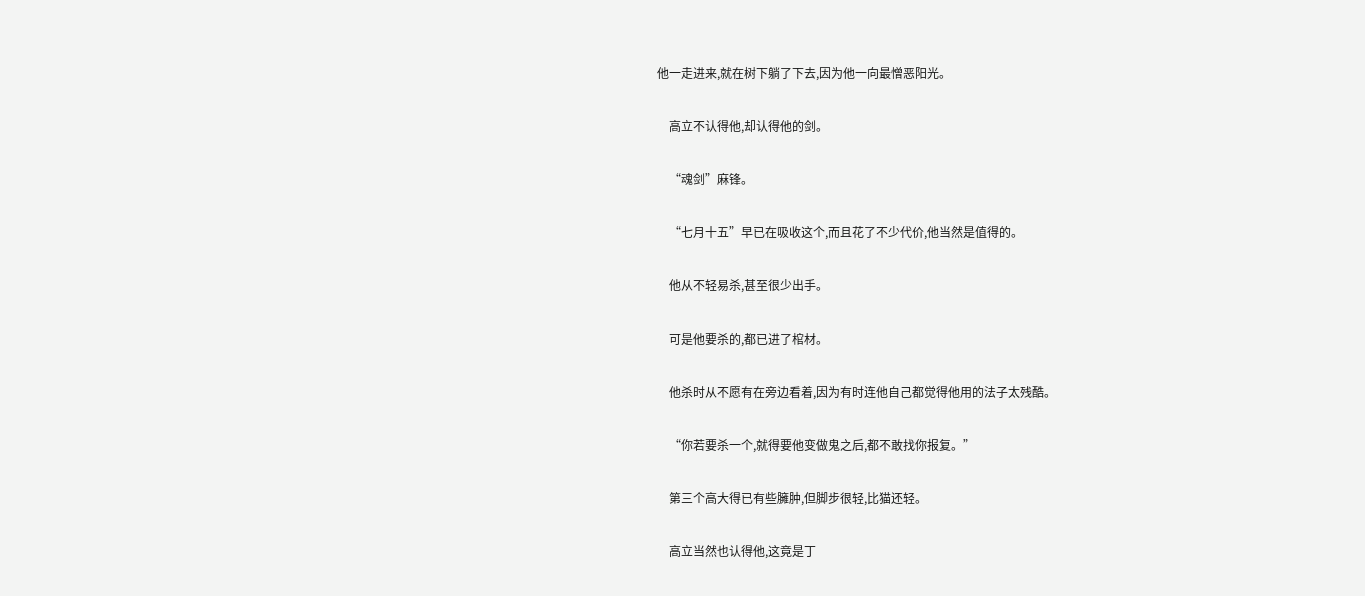他一走进来,就在树下躺了下去,因为他一向最憎恶阳光。

    高立不认得他,却认得他的剑。

    “魂剑”麻锋。

    “七月十五”早已在吸收这个,而且花了不少代价,他当然是值得的。

    他从不轻易杀,甚至很少出手。

    可是他要杀的,都已进了棺材。

    他杀时从不愿有在旁边看着,因为有时连他自己都觉得他用的法子太残酷。

    “你若要杀一个,就得要他变做鬼之后,都不敢找你报复。”

    第三个高大得已有些臃肿,但脚步很轻,比猫还轻。

    高立当然也认得他,这竟是丁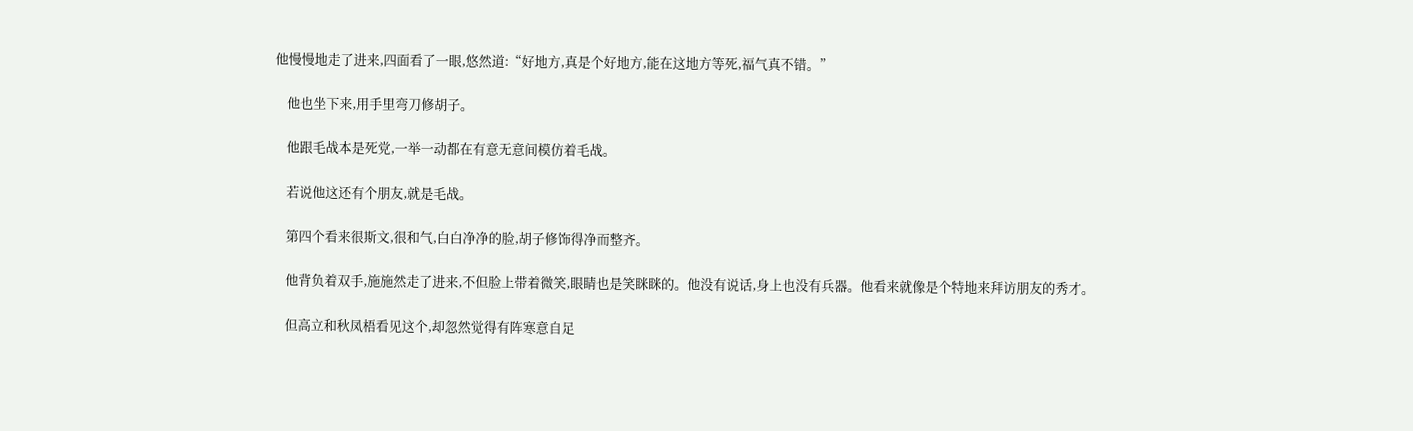他慢慢地走了进来,四面看了一眼,悠然道:“好地方,真是个好地方,能在这地方等死,福气真不错。”

    他也坐下来,用手里弯刀修胡子。

    他跟毛战本是死党,一举一动都在有意无意间模仿着毛战。

    若说他这还有个朋友,就是毛战。

    第四个看来很斯文,很和气,白白净净的脸,胡子修饰得净而整齐。

    他背负着双手,施施然走了进来,不但脸上带着微笑,眼睛也是笑眯眯的。他没有说话,身上也没有兵器。他看来就像是个特地来拜访朋友的秀才。

    但高立和秋凤梧看见这个,却忽然觉得有阵寒意自足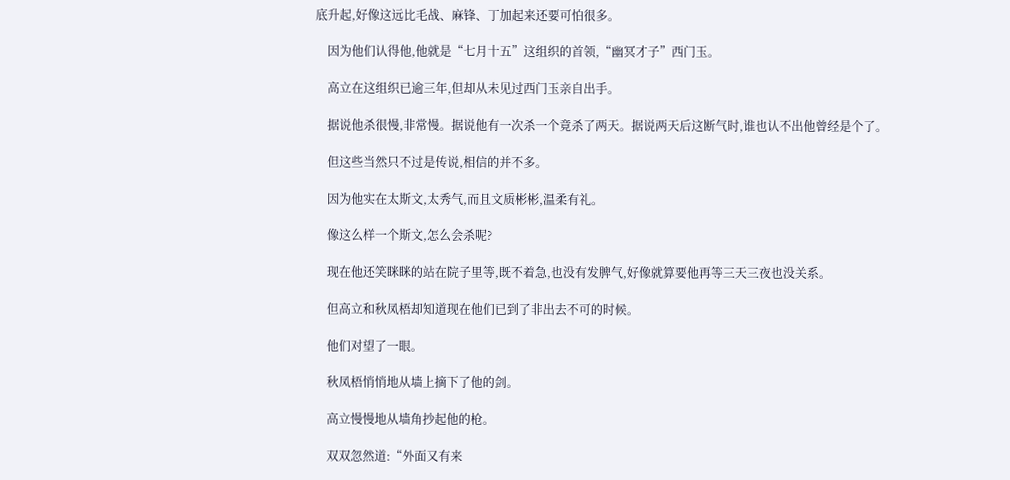底升起,好像这远比毛战、麻锋、丁加起来还要可怕很多。

    因为他们认得他,他就是“七月十五”这组织的首领,“幽冥才子”西门玉。

    高立在这组织已逾三年,但却从未见过西门玉亲自出手。

    据说他杀很慢,非常慢。据说他有一次杀一个竟杀了两天。据说两天后这断气时,谁也认不出他曾经是个了。

    但这些当然只不过是传说,相信的并不多。

    因为他实在太斯文,太秀气,而且文质彬彬,温柔有礼。

    像这么样一个斯文,怎么会杀呢?

    现在他还笑眯眯的站在院子里等,既不着急,也没有发脾气,好像就算要他再等三天三夜也没关系。

    但高立和秋凤梧却知道现在他们已到了非出去不可的时候。

    他们对望了一眼。

    秋凤梧悄悄地从墙上摘下了他的剑。

    高立慢慢地从墙角抄起他的枪。

    双双忽然道:“外面又有来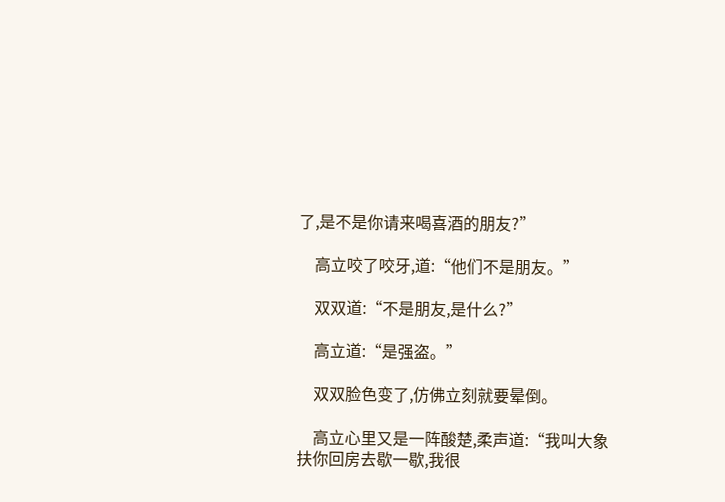了,是不是你请来喝喜酒的朋友?”

    高立咬了咬牙,道:“他们不是朋友。”

    双双道:“不是朋友,是什么?”

    高立道:“是强盗。”

    双双脸色变了,仿佛立刻就要晕倒。

    高立心里又是一阵酸楚,柔声道:“我叫大象扶你回房去歇一歇,我很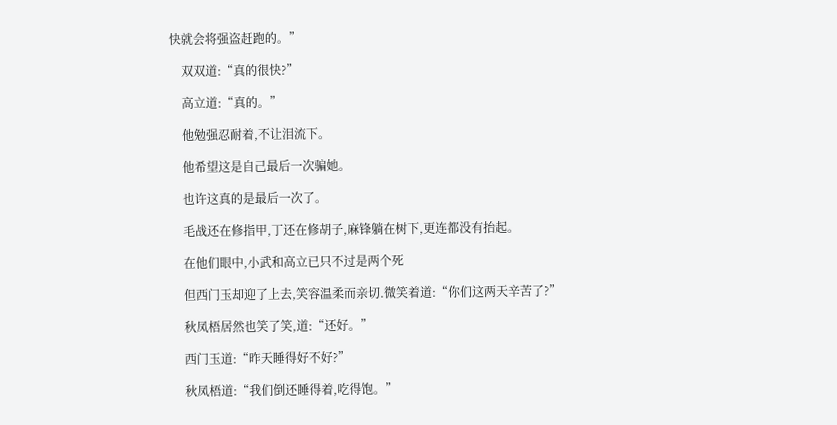快就会将强盗赶跑的。”

    双双道:“真的很快?”

    高立道:“真的。”

    他勉强忍耐着,不让泪流下。

    他希望这是自己最后一次骗她。

    也许这真的是最后一次了。

    毛战还在修指甲,丁还在修胡子,麻锋躺在树下,更连都没有抬起。

    在他们眼中,小武和高立已只不过是两个死

    但西门玉却迎了上去,笑容温柔而亲切.微笑着道:“你们这两天辛苦了?”

    秋凤梧居然也笑了笑,道:“还好。”

    西门玉道:“昨天睡得好不好?”

    秋凤梧道:“我们倒还睡得着,吃得饱。”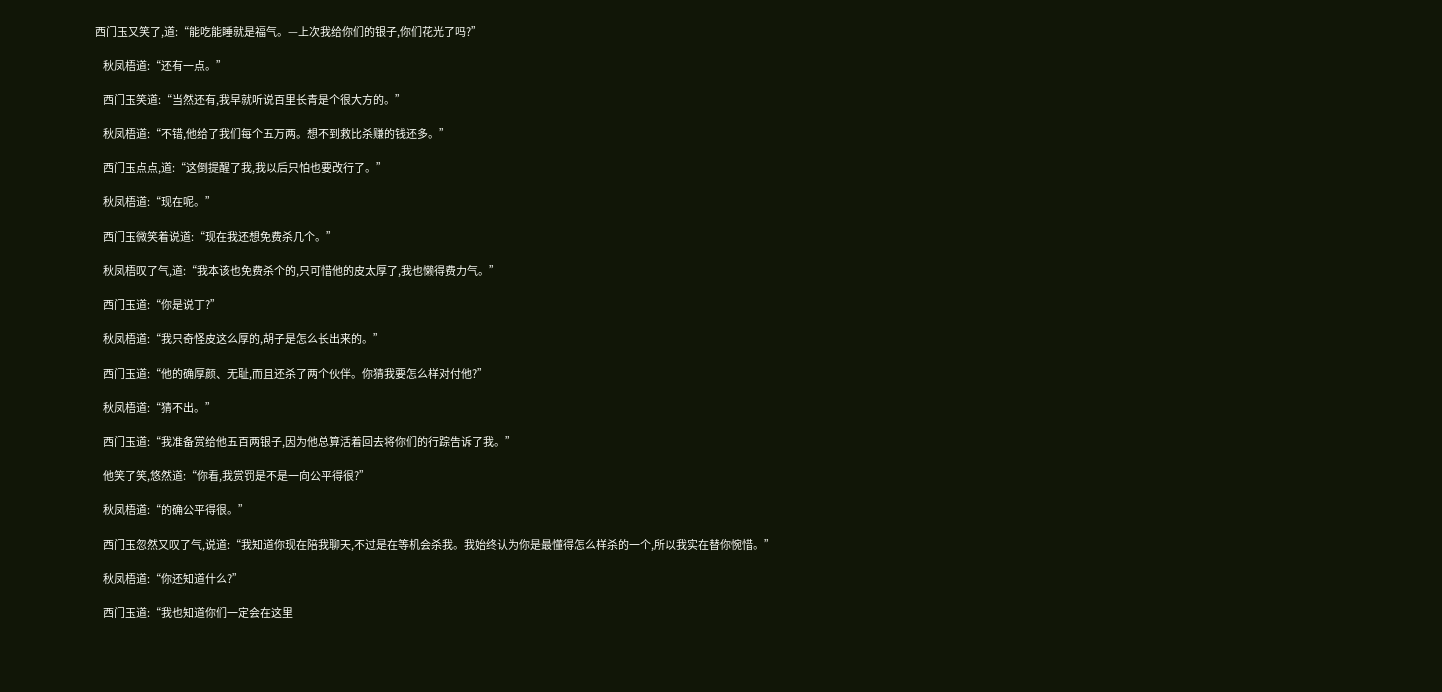西门玉又笑了,道:“能吃能睡就是福气。—上次我给你们的银子,你们花光了吗?”

    秋凤梧道:“还有一点。”

    西门玉笑道:“当然还有,我早就听说百里长青是个很大方的。”

    秋凤梧道:“不错,他给了我们每个五万两。想不到救比杀赚的钱还多。”

    西门玉点点,道:“这倒提醒了我,我以后只怕也要改行了。”

    秋凤梧道:“现在呢。”

    西门玉微笑着说道:“现在我还想免费杀几个。”

    秋凤梧叹了气,道:“我本该也免费杀个的,只可惜他的皮太厚了,我也懒得费力气。”

    西门玉道:“你是说丁?”

    秋凤梧道:“我只奇怪皮这么厚的,胡子是怎么长出来的。”

    西门玉道:“他的确厚颜、无耻,而且还杀了两个伙伴。你猜我要怎么样对付他?”

    秋凤梧道:“猜不出。”

    西门玉道:“我准备赏给他五百两银子,因为他总算活着回去将你们的行踪告诉了我。”

    他笑了笑,悠然道:“你看,我赏罚是不是一向公平得很?”

    秋凤梧道:“的确公平得很。”

    西门玉忽然又叹了气,说道:“我知道你现在陪我聊天,不过是在等机会杀我。我始终认为你是最懂得怎么样杀的一个,所以我实在替你惋惜。”

    秋凤梧道:“你还知道什么?”

    西门玉道:“我也知道你们一定会在这里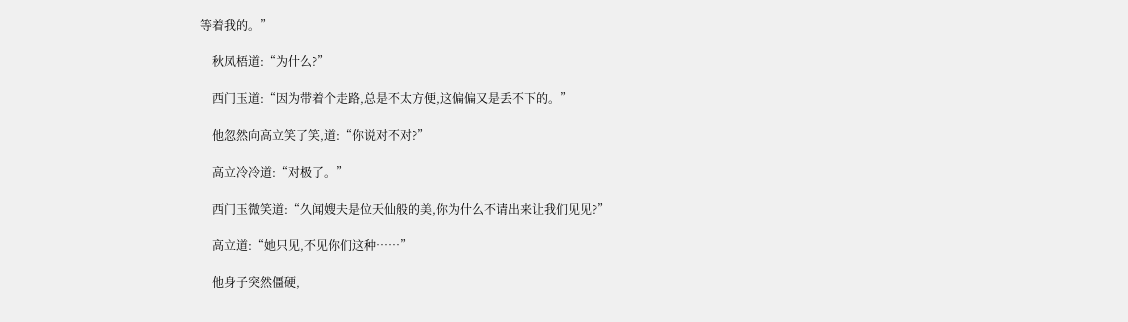等着我的。”

    秋凤梧道:“为什么?”

    西门玉道:“因为带着个走路,总是不太方便,这偏偏又是丢不下的。”

    他忽然向高立笑了笑,道:“你说对不对?”

    高立冷冷道:“对极了。”

    西门玉微笑道:“久闻嫂夫是位天仙般的美,你为什么不请出来让我们见见?”

    高立道:“她只见,不见你们这种……”

    他身子突然僵硬,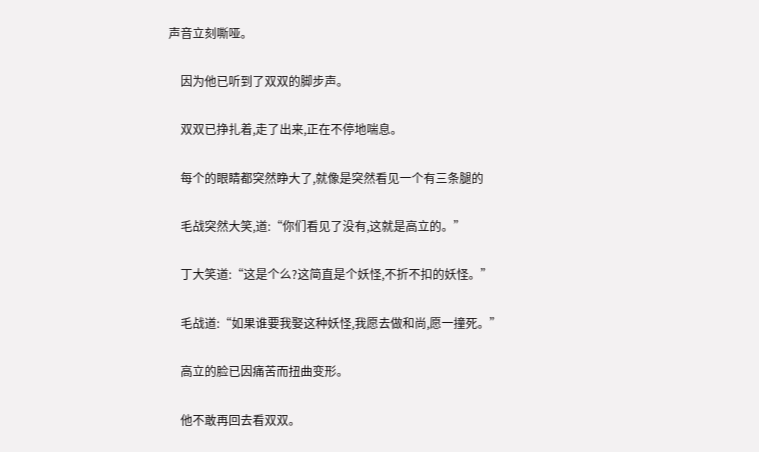声音立刻嘶哑。

    因为他已听到了双双的脚步声。

    双双已挣扎着,走了出来,正在不停地喘息。

    每个的眼睛都突然睁大了,就像是突然看见一个有三条腿的

    毛战突然大笑,道:“你们看见了没有,这就是高立的。”

    丁大笑道:“这是个么?这简直是个妖怪,不折不扣的妖怪。”

    毛战道:“如果谁要我娶这种妖怪,我愿去做和尚,愿一撞死。”

    高立的脸已因痛苦而扭曲变形。

    他不敢再回去看双双。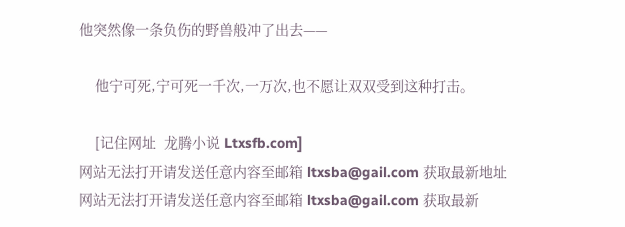他突然像一条负伤的野兽般冲了出去——

    他宁可死,宁可死一千次,一万次,也不愿让双双受到这种打击。

    [记住网址  龙腾小说 Ltxsfb.com]
网站无法打开请发送任意内容至邮箱 ltxsba@gail.com 获取最新地址
网站无法打开请发送任意内容至邮箱 ltxsba@gail.com 获取最新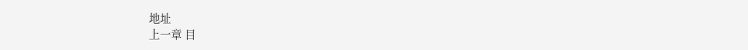地址
上一章 目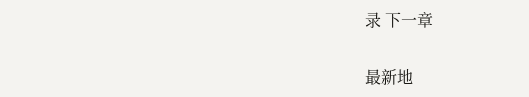录 下一章

最新地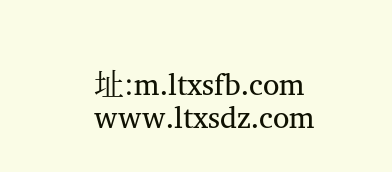址:m.ltxsfb.com www.ltxsdz.com